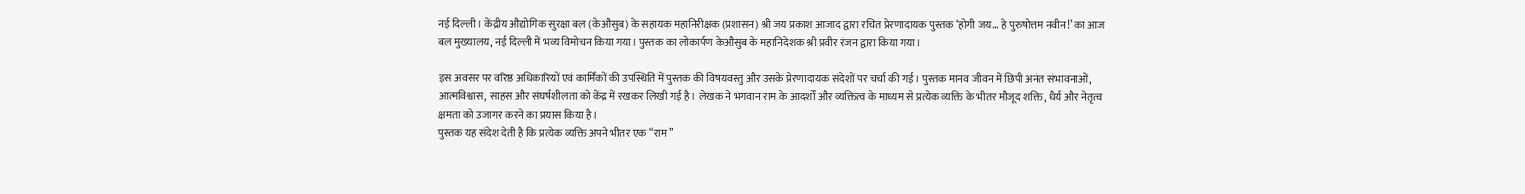नई दिल्ली। केंद्रीय औद्योगिक सुरक्षा बल (केऔसुब) के सहायक महानिरीक्षक (प्रशासन) श्री जय प्रकाश आजाद द्वारा रचित प्रेरणादायक पुस्तक ‘होगी जय… हे पुरुषोत्तम नवीन!’ का आज बल मुख्यालय, नई दिल्ली में भव्य विमोचन किया गया। पुस्तक का लोकार्पण केऔसुब के महानिदेशक श्री प्रवीर रंजन द्वारा किया गया।

इस अवसर पर वरिष्ठ अधिकारियों एवं कार्मिकों की उपस्थिति में पुस्तक की विषयवस्तु और उसके प्रेरणादायक संदेशों पर चर्चा की गई। पुस्तक मानव जीवन में छिपी अनंत संभावनाओं, आत्मविश्वास, साहस और संघर्षशीलता को केंद्र में रखकर लिखी गई है। लेखक ने भगवान राम के आदर्शों और व्यक्तित्व के माध्यम से प्रत्येक व्यक्ति के भीतर मौजूद शक्ति, धैर्य और नेतृत्व क्षमता को उजागर करने का प्रयास किया है।
पुस्तक यह संदेश देती है कि प्रत्येक व्यक्ति अपने भीतर एक “राम”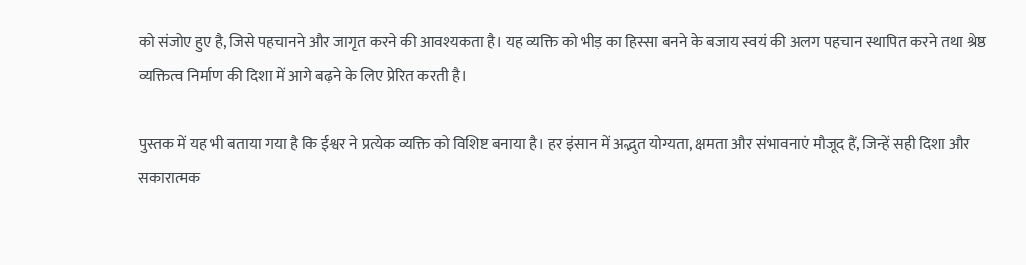को संजोए हुए है, जिसे पहचानने और जागृत करने की आवश्यकता है। यह व्यक्ति को भीड़ का हिस्सा बनने के बजाय स्वयं की अलग पहचान स्थापित करने तथा श्रेष्ठ व्यक्तित्व निर्माण की दिशा में आगे बढ़ने के लिए प्रेरित करती है।

पुस्तक में यह भी बताया गया है कि ईश्वर ने प्रत्येक व्यक्ति को विशिष्ट बनाया है। हर इंसान में अद्भुत योग्यता, क्षमता और संभावनाएं मौजूद हैं, जिन्हें सही दिशा और सकारात्मक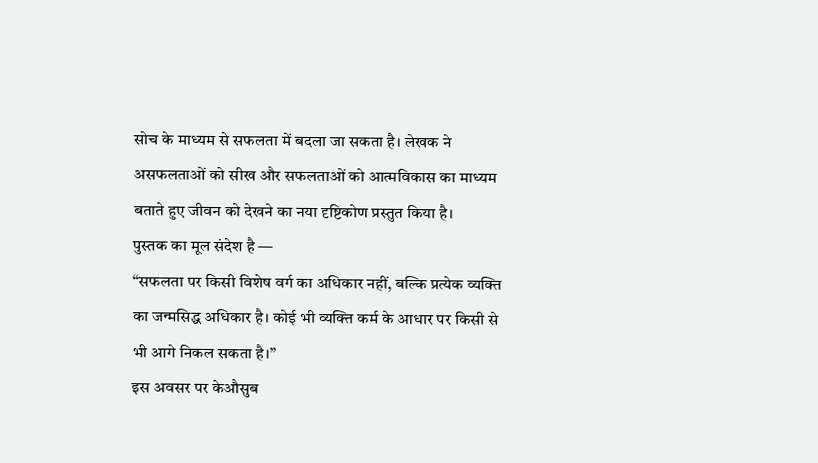सोच के माध्यम से सफलता में बदला जा सकता है। लेखक ने असफलताओं को सीख और सफलताओं को आत्मविकास का माध्यम बताते हुए जीवन को देखने का नया दृष्टिकोण प्रस्तुत किया है।
पुस्तक का मूल संदेश है —
“सफलता पर किसी विशेष वर्ग का अधिकार नहीं, बल्कि प्रत्येक व्यक्ति का जन्मसिद्ध अधिकार है। कोई भी व्यक्ति कर्म के आधार पर किसी से भी आगे निकल सकता है।”
इस अवसर पर केऔसुब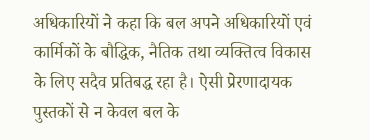अधिकारियों ने कहा कि बल अपने अधिकारियों एवं कार्मिकों के बौद्धिक, नैतिक तथा व्यक्तित्व विकास के लिए सदैव प्रतिबद्ध रहा है। ऐसी प्रेरणादायक पुस्तकों से न केवल बल के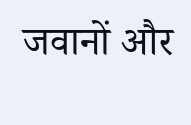जवानों और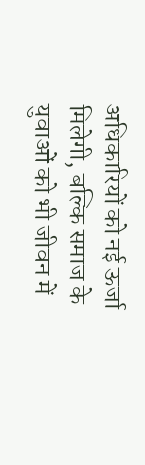अधिकारियों को नई ऊर्जा मिलेगी, बल्कि समाज के युवाओं को भी जीवन में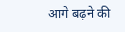आगे बढ़ने की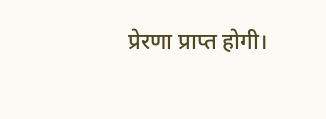प्रेरणा प्राप्त होगी।